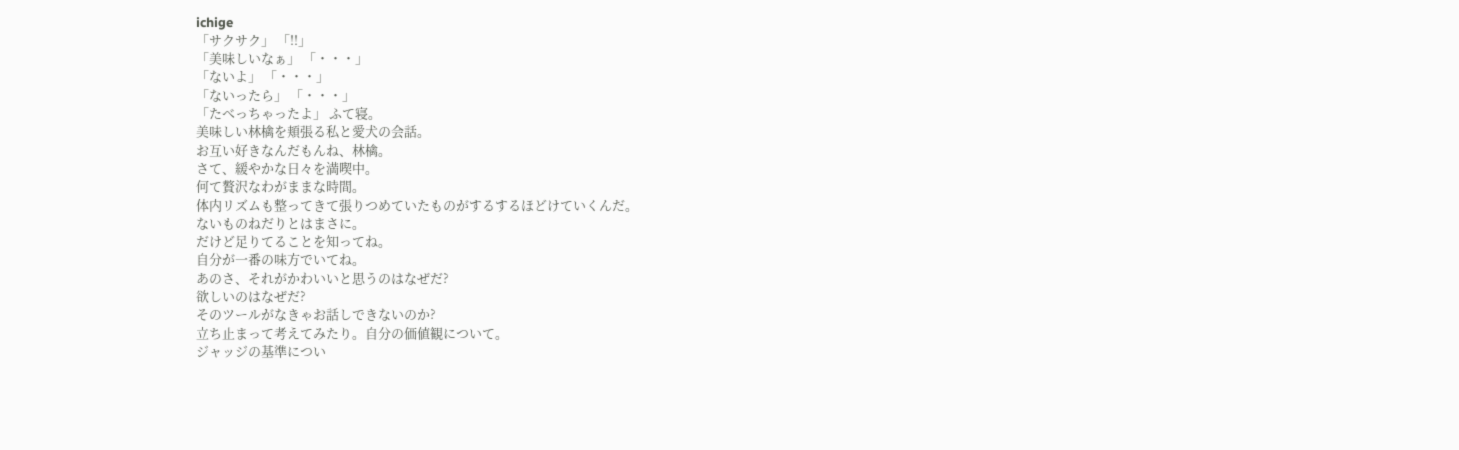ichige
「サクサク」 「!!」
「美味しいなぁ」 「・・・」
「ないよ」 「・・・」
「ないったら」 「・・・」
「たべっちゃったよ」 ふて寝。
美味しい林檎を頬張る私と愛犬の会話。
お互い好きなんだもんね、林檎。
さて、緩やかな日々を満喫中。
何て贅沢なわがままな時間。
体内リズムも整ってきて張りつめていたものがするするほどけていくんだ。
ないものねだりとはまさに。
だけど足りてることを知ってね。
自分が一番の味方でいてね。
あのさ、それがかわいいと思うのはなぜだ?
欲しいのはなぜだ?
そのツールがなきゃお話しできないのか?
立ち止まって考えてみたり。自分の価値観について。
ジャッジの基準につい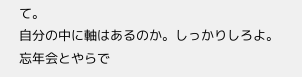て。
自分の中に軸はあるのか。しっかりしろよ。
忘年会とやらで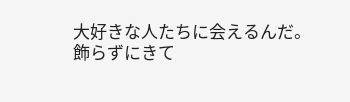大好きな人たちに会えるんだ。
飾らずにきて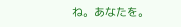ね。あなたを。